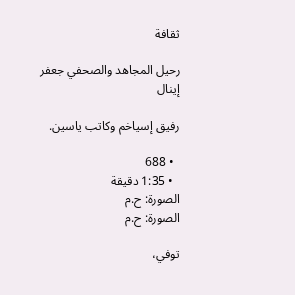ثقافة

رحيل المجاهد والصحفي جعفر إينال

رفيق إسياخم وكاتب ياسين.

  • 688
  • 1:35 دقيقة
الصورة: ح.م
الصورة: ح.م

توفي،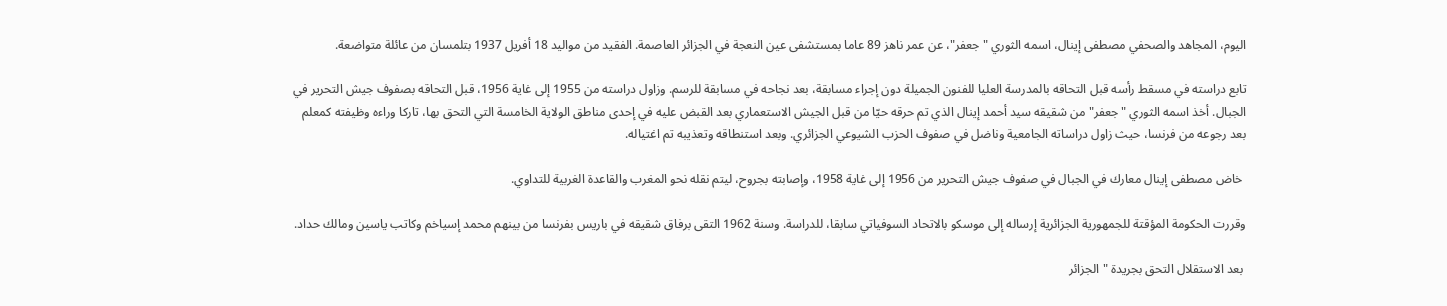اليوم، المجاهد والصحفي مصطفى إينال، اسمه الثوري "جعفر"، عن عمر ناهز 89 عاما بمستشفى عين النعجة في الجزائر العاصمة. الفقيد من مواليد 18 أفريل 1937 بتلمسان من عائلة متواضعة.

تابع دراسته في مسقط رأسه قبل التحاقه بالمدرسة العليا للفنون الجميلة دون إجراء مسابقة، بعد نجاحه في مسابقة للرسم. وزاول دراسته من 1955 إلى غاية 1956، قبل التحاقه بصفوف جيش التحرير في الجبال. أخذ اسمه الثوري "جعفر" من شقيقه سيد أحمد إينال الذي تم حرقه حيّا من قبل الجيش الاستعماري بعد القبض عليه في إحدى مناطق الولاية الخامسة التي التحق بها، تاركا وراءه وظيفته كمعلم بعد رجوعه من فرنسا، حيث زاول دراساته الجامعية وناضل في صفوف الحزب الشيوعي الجزائري. وبعد استنطاقه وتعذيبه تم اغتياله.

 خاض مصطفى إينال معارك في الجبال في صفوف جيش التحرير من 1956 إلى غاية 1958، وإصابته بجروح، ليتم نقله نحو المغرب والقاعدة الغربية للتداوي.

وقررت الحكومة المؤقتة للجمهورية الجزائرية إرساله إلى موسكو بالاتحاد السوفياتي سابقا، للدراسة. وسنة 1962 التقى برفاق شقيقه في باريس بفرنسا من بينهم محمد إسياخم وكاتب ياسين ومالك حداد.

 بعد الاستقلال التحق بجريدة "الجزائر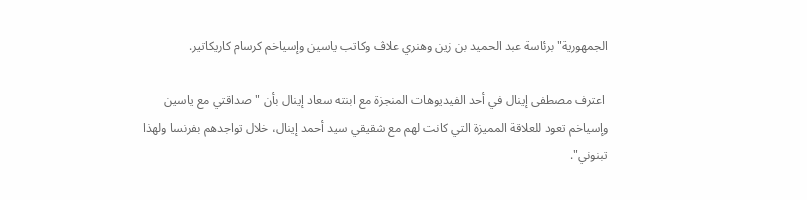الجمهورية" برئاسة عبد الحميد بن زين وهنري علاڤ وكاتب ياسين وإسياخم كرسام كاريكاتير.

 اعترف مصطفى إينال في أحد الفيديوهات المنجزة مع ابنته سعاد إينال بأن "صداقتي مع ياسين وإسياخم تعود للعلاقة المميزة التي كانت لهم مع شقيقي سيد أحمد إينال، خلال تواجدهم بفرنسا ولهذا تبنوني".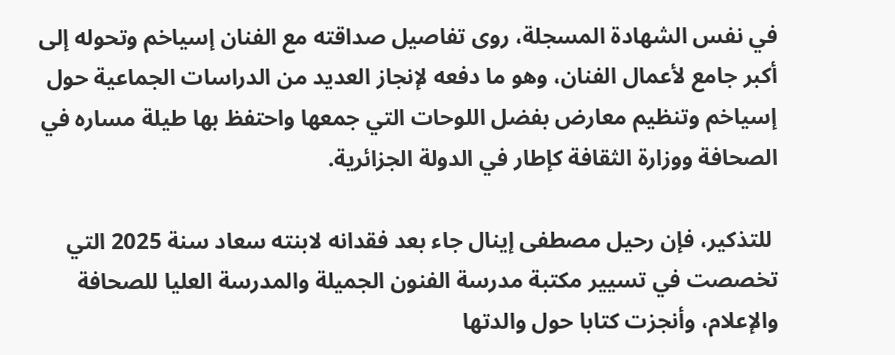في نفس الشهادة المسجلة، روى تفاصيل صداقته مع الفنان إسياخم وتحوله إلى أكبر جامع لأعمال الفنان، وهو ما دفعه لإنجاز العديد من الدراسات الجماعية حول إسياخم وتنظيم معارض بفضل اللوحات التي جمعها واحتفظ بها طيلة مساره في الصحافة ووزارة الثقافة كإطار في الدولة الجزائرية.

 للتذكير، فإن رحيل مصطفى إينال جاء بعد فقدانه لابنته سعاد سنة 2025 التي تخصصت في تسيير مكتبة مدرسة الفنون الجميلة والمدرسة العليا للصحافة والإعلام، وأنجزت كتابا حول والدتها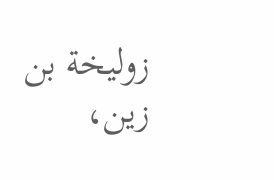زوليخة بن زين،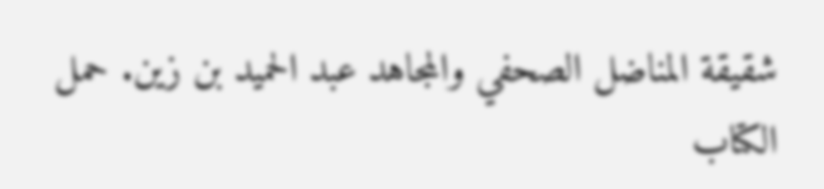شقيقة المناضل الصحفي والمجاهد عبد الحميد بن زين. حمل الكتاب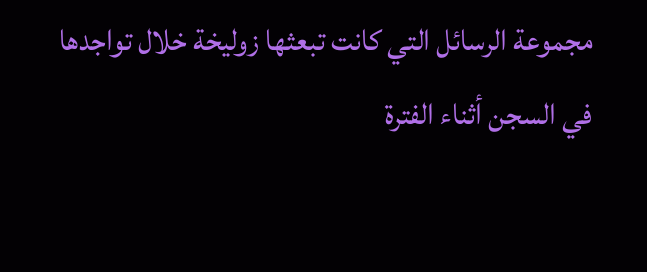مجموعة الرسائل التي كانت تبعثها زوليخة خلال تواجدها في السجن أثناء الفترة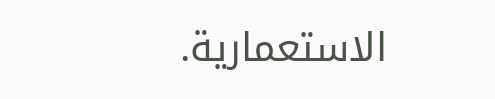الاستعمارية.